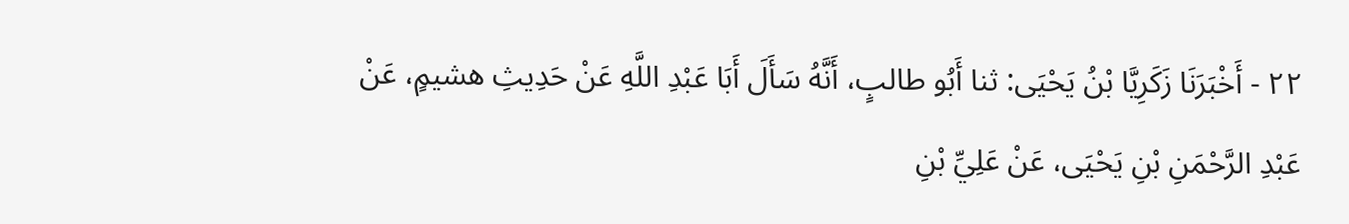٢٢ - أَخْبَرَنَا زَكَرِيَّا بْنُ يَحْيَى: ثنا أَبُو طالبٍ، أَنَّهُ سَأَلَ أَبَا عَبْدِ اللَّهِ عَنْ حَدِيثِ هشيمٍ، عَنْ عَبْدِ الرَّحْمَنِ بْنِ يَحْيَى، عَنْ عَلِيِّ بْنِ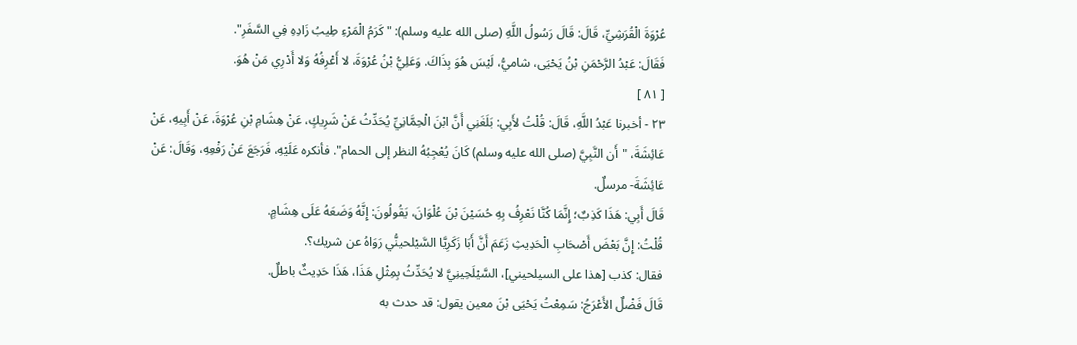عُرْوَةَ الْقُرَشِيِّ، قَالَ: قَالَ رَسُولُ اللَّهِ (صلى الله عليه وسلم): "كَرَمُ الْمَرْءِ طِيبُ زَادِهِ فِي السَّفَرِ".
فَقَالَ: عَبْدُ الرَّحْمَنِ بْنُ يَحْيَى، شاميُّ، لَيْسَ هُوَ بِذَاكَ. وَعَلِيُّ بْنُ عُرْوَةَ، لا أَعْرِفُهُ وَلا أَدْرِي مَنْ هُوَ.
[ ٨١ ]
٢٣ - أخبرنا عَبْدُ اللَّهِ، قَالَ: قُلْتُ لأَبِي: بَلَغَنِي أَنَّ ابْنَ الْحِمَّانِيِّ يُحَدِّثُ عَنْ شَرِيكٍ، عَنْ هِشَامِ بْنِ عُرْوَةَ، عَنْ أَبِيهِ، عَنْ عَائِشَةَ، "أَن النَّبِيَّ (صلى الله عليه وسلم) كَانَ يُعْجِبُهُ النظر إلى الحمام". فأنكره عَلَيْهِ، فَرَجَعَ عَنْ رَفْعِهِ، وَقَالَ: عَنْ عَائِشَةَ- مرسلٌ.
قَالَ أَبِي: هَذَا كَذِبٌ؛ إِنَّمَا كُنَّا نَعْرِفُ بِهِ حُسَيْنَ بْنَ عُلْوَانَ، يَقُولُونَ: إِنَّهُ وَضَعَهُ عَلَى هِشَامٍ.
قُلْتُ: إِنَّ بَعْضَ أَصْحَابِ الْحَدِيثِ زَعَمَ أَنَّ أَبَا زَكَرِيَّا السَّيْلحينُّي رَوَاهُ عن شريك؟.
فقال: كذب [هذا على السيلحيني]، السَّيْلَحِينِيَّ لا يُحَدِّثُ بِمِثْلِ هَذَا، هَذَا حَدِيثٌ باطلٌ.
قَالَ فَضْلٌ الأَعْرَجُ: سَمِعْتُ يَحْيَى بْنَ معين يقول: قد حدث به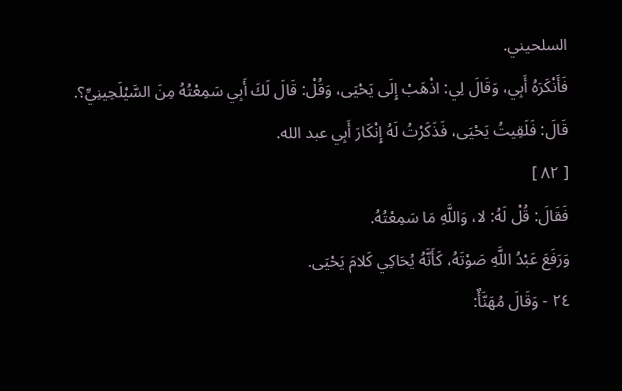السلحيني.
فَأَنْكَرَهُ أَبِي، وَقَالَ لِي: اذْهَبْ إِلَى يَحْيَى، وَقُلْ: قَالَ لَكَ أَبِي سَمِعْتُهُ مِنَ السَّيْلَحِينِيِّ؟.
قَالَ: فَلَقِيتُ يَحْيَى، فَذَكَرْتُ لَهُ إِنْكَارَ أَبِي عبد الله.
[ ٨٢ ]
فَقَالَ: قُلْ لَهُ: لا، وَاللَّهِ مَا سَمِعْتُهُ.
وَرَفَعَ عَبْدُ اللَّهِ صَوْتَهُ، كَأَنَّهُ يُحَاكِي كَلامَ يَحْيَى.
٢٤ - وَقَالَ مُهَنَّأٌ: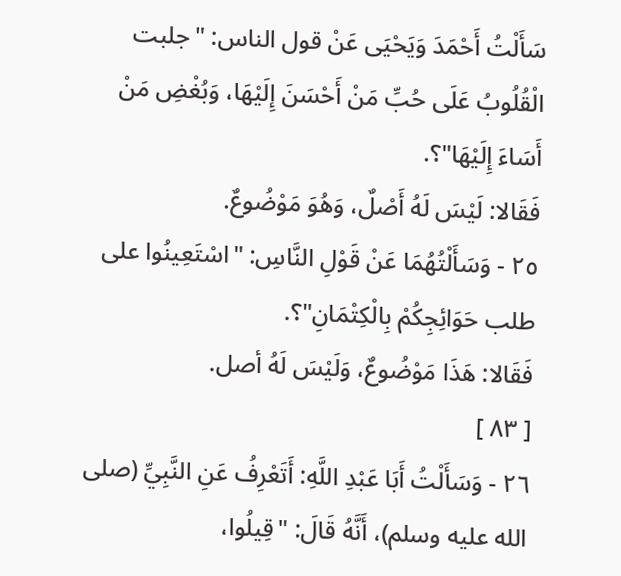سَأَلْتُ أَحْمَدَ وَيَحْيَى عَنْ قول الناس: "جلبت الْقُلُوبُ عَلَى حُبِّ مَنْ أَحْسَنَ إِلَيْهَا، وَبُغْضِ مَنْ أَسَاءَ إِلَيْهَا"؟.
فَقَالا: لَيْسَ لَهُ أَصْلٌ، وَهُوَ مَوْضُوعٌ.
٢٥ - وَسَأَلْتُهُمَا عَنْ قَوْلِ النَّاسِ: "اسْتَعِينُوا على طلب حَوَائِجِكُمْ بِالْكِتْمَانِ"؟.
فَقَالا: هَذَا مَوْضُوعٌ، وَلَيْسَ لَهُ أصل.
[ ٨٣ ]
٢٦ - وَسَأَلْتُ أَبَا عَبْدِ اللَّهِ: أَتَعْرِفُ عَنِ النَّبِيِّ (صلى الله عليه وسلم)، أَنَّهُ قَالَ: "قِيلُوا،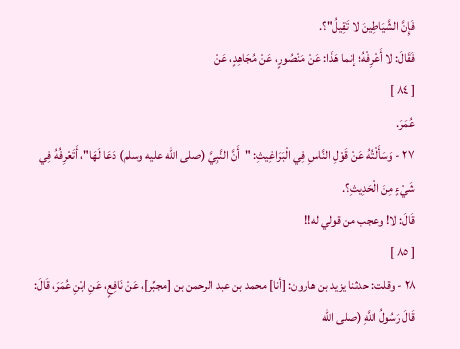فَإِنَّ الشَّيَاطِينَ لا تَقِيلُ"؟.
فَقَالَ: لا أَعْرِفْهُ؛ إنما هَذَا: عَنْ مَنْصُورٍ، عَنْ مُجَاهِدٍ، عَنْ
[ ٨٤ ]
عُمَرَ.
٢٧ - وَسَأَلْتُهُ عَنْ قَوْلِ النَّاسِ فِي الْبَرَاغِيثِ: "أَنَّ النَّبِيَّ (صلى الله عليه وسلم) دَعَا لَهَا"، أَتَعْرِفُهُ فِي شَيْءٍ مِنَ الْحَدِيثِ؟.
قَالَ: لا! وعجب من قولي له!!
[ ٨٥ ]
٢٨ - وقلت: حدثنا يزيد بن هارون: [أنا] محمد بن عبد الرحمن بن [مجبِّر]، عَنْ نَافِعٍ، عَنِ ابْنِ عُمَرَ، قَالَ: قَالَ رَسُولُ اللَّهِ (صلى الله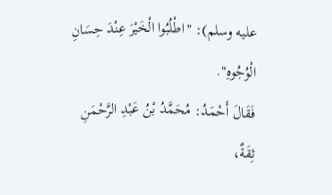عليه وسلم): "اطْلُبُوا الْخَيْرَ عِنْدَ حِسَانِ الْوُجُوهِ".
فَقَالَ أَحْمَدُ: مُحَمَّدُ بْنُ عَبْدِ الرَّحْمَنِ ثِقَةٌ،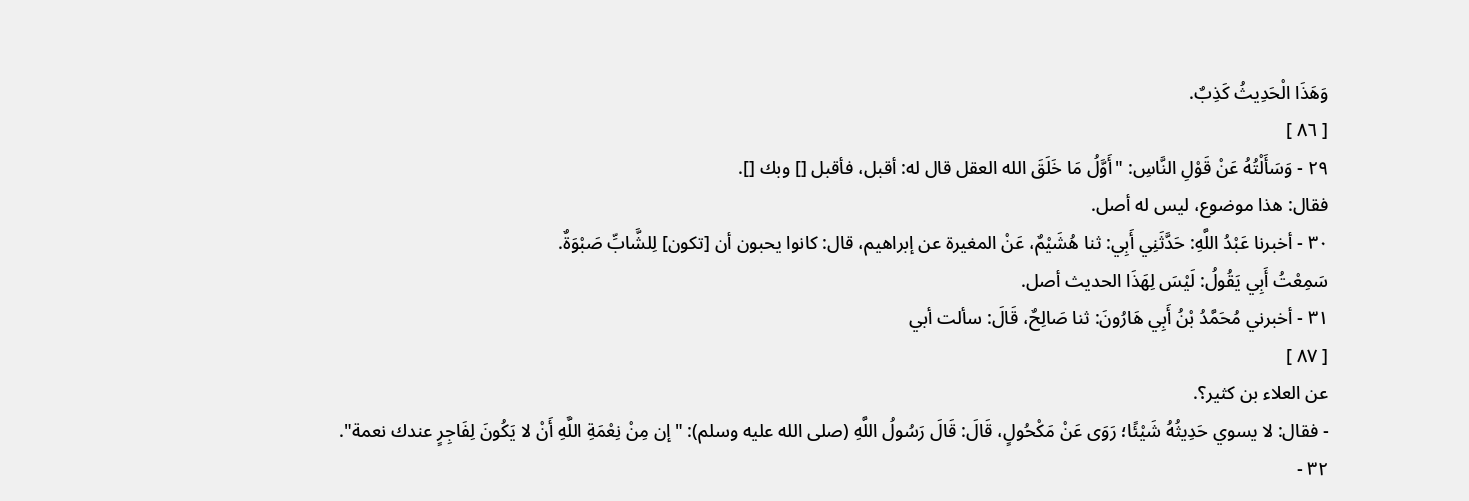وَهَذَا الْحَدِيثُ كَذِبٌ.
[ ٨٦ ]
٢٩ - وَسَأَلْتُهُ عَنْ قَوْلِ النَّاسِ: "أَوَّلُ مَا خَلَقَ الله العقل قال له: أقبل، فأقبل [] وبك [].
فقال: هذا موضوع، ليس له أصل.
٣٠ - أخبرنا عَبْدُ اللَّهِ: حَدَّثَنِي أَبِي: ثنا هُشَيْمٌ، عَنْ المغيرة عن إبراهيم، قال: كانوا يحبون أن [تكون] لِلشَّابِّ صَبْوَةٌ.
سَمِعْتُ أَبِي يَقُولُ: لَيْسَ لِهَذَا الحديث أصل.
٣١ - أخبرني مُحَمَّدُ بْنُ أَبِي هَارُونَ: ثنا صَالِحٌ، قَالَ: سألت أبي
[ ٨٧ ]
عن العلاء بن كثير؟.
- فقال: لا يسوي حَدِيثُهُ شَيْئًا؛ رَوَى عَنْ مَكْحُولٍ، قَالَ: قَالَ رَسُولُ اللَّهِ (صلى الله عليه وسلم): "إن مِنْ نِعْمَةِ اللَّهِ أَنْ لا يَكُونَ لِفَاجِرٍ عندك نعمة".
٣٢ -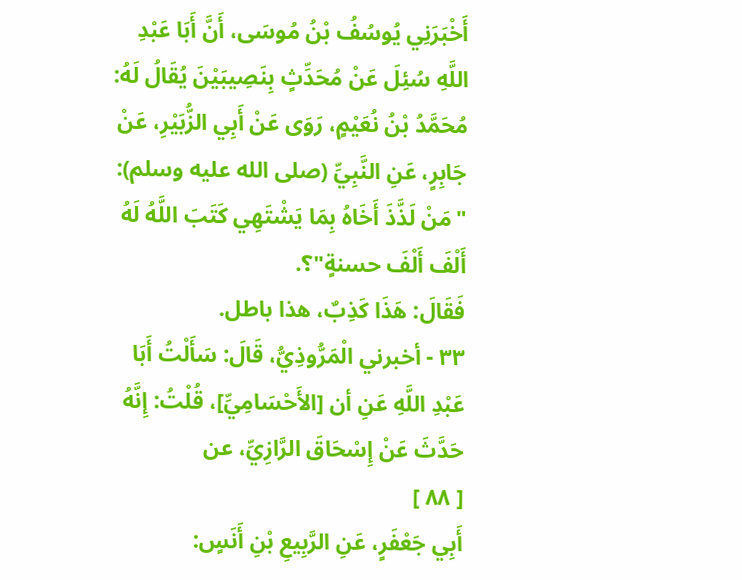أَخْبَرَنِي يُوسُفُ بْنُ مُوسَى، أَنَّ أَبَا عَبْدِ اللَّهِ سُئِلَ عَنْ مُحَدِّثٍ بِنَصِيبَيْنَ يُقَالُ لَهُ: مُحَمَّدُ بْنُ نُعَيْمٍ، رَوَى عَنْ أَبِي الزُّبَيْرِ، عَنْ جَابِرٍ، عَنِ النَّبِيِّ (صلى الله عليه وسلم): "مَنْ لَذَّذَ أَخَاهُ بِمَا يَشْتَهِي كَتَبَ اللَّهُ لَهُ أَلْفَ أَلْفَ حسنةٍ"؟.
فَقَالَ: هَذَا كَذِبٌ، هذا باطل.
٣٣ - أخبرني الْمَرُّوذِيُّ، قَالَ: سَأَلْتُ أَبَا عَبْدِ اللَّهِ عَنِ أن [الأَحْسَامِيِّ]، قُلْتُ: إِنَّهُ حَدَّثَ عَنْ إِسْحَاقَ الرَّازِيِّ، عن
[ ٨٨ ]
أَبِي جَعْفَرٍ، عَنِ الرَّبِيعِ بْنِ أَنَسٍ: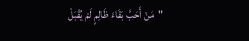"مَنْ أَحَبَّ بَقَاءَ ظَالِمٍ لَمْ يُقْبَلْ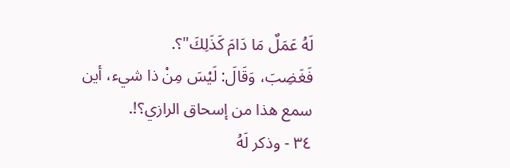لَهُ عَمَلٌ مَا دَامَ كَذَلِكَ"؟.
فَغَضِبَ، وَقَالَ: لَيْسَ مِنْ ذا شيء، أين سمع هذا من إسحاق الرازي؟!.
٣٤ - وذكر لَهُ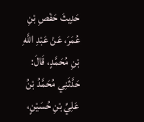حَدِيثَ حَفْصِ بْنِ عُمَرَ، عَنْ عَبْدِ اللَّهِ بْنِ مُحَمَّدٍ، قَالَ: حَدَّثَنِي مُحَمَّدُ بْنُ عَلِيِّ بْنِ حُسَيْنٍ،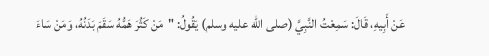عَنْ أَبِيهِ، قَالَ: سَمِعْتُ النَّبِيَّ (صلى الله عليه وسلم) يَقُولُ: "مَنْ كَثُرَ هَمُّهُ سَقَمَ بَدَنُهُ، وَمَنْ سَاءَ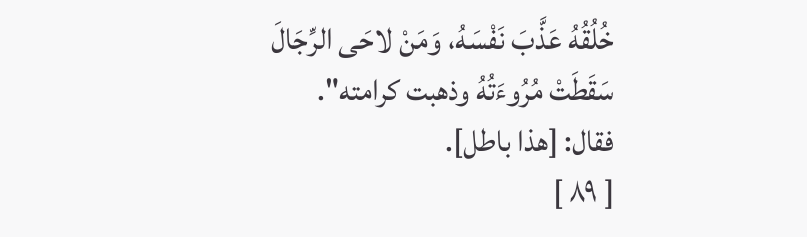خُلُقُهُ عَذَّبَ نَفْسَهُ، وَمَنْ لاحَى الرِّجَالَ سَقَطَتْ مُرُوءَتُهُ وذهبت كرامته".
فقال: [هذا باطل].
[ ٨٩ ]